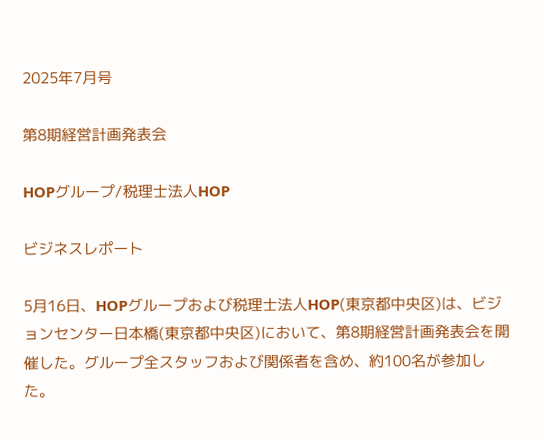2025年7月号

第8期経営計画発表会

HOPグループ/税理士法人HOP

ビジネスレポート

5月16日、HOPグループおよび税理士法人HOP(東京都中央区)は、ビジョンセンター日本橋(東京都中央区)において、第8期経営計画発表会を開催した。グループ全スタッフおよび関係者を含め、約100名が参加した。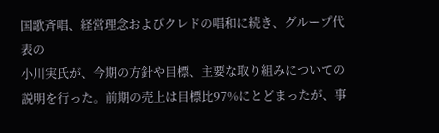国歌斉唱、経営理念およびクレドの唱和に続き、グループ代表の
小川実氏が、今期の方針や目標、主要な取り組みについての説明を行った。前期の売上は目標比97%にとどまったが、事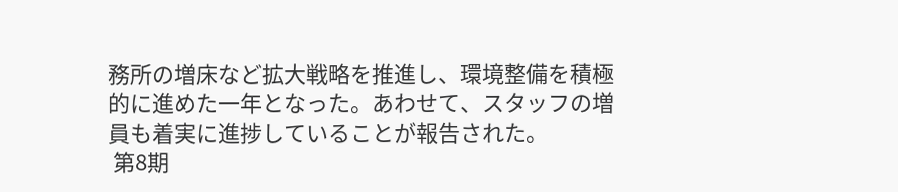務所の増床など拡大戦略を推進し、環境整備を積極的に進めた一年となった。あわせて、スタッフの増員も着実に進捗していることが報告された。
 第8期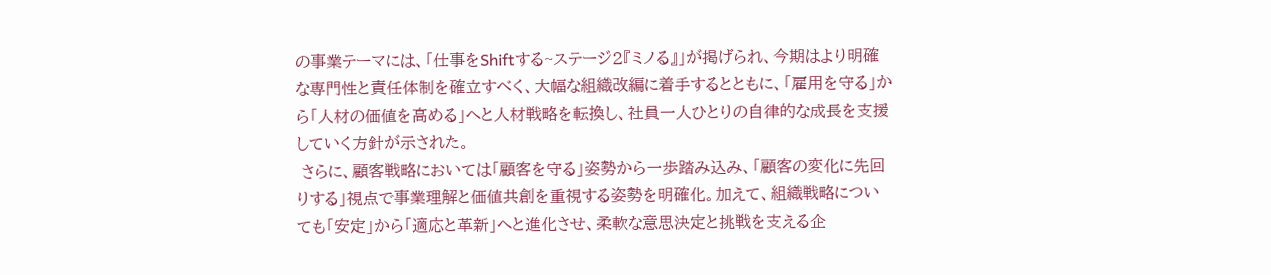の事業テーマには、「仕事をShiftする~ステージ2『ミノる』」が掲げられ、今期はより明確な専門性と責任体制を確立すべく、大幅な組織改編に着手するとともに、「雇用を守る」から「人材の価値を高める」へと人材戦略を転換し、社員一人ひとりの自律的な成長を支援していく方針が示された。
 さらに、顧客戦略においては「顧客を守る」姿勢から一歩踏み込み、「顧客の変化に先回りする」視点で事業理解と価値共創を重視する姿勢を明確化。加えて、組織戦略についても「安定」から「適応と革新」へと進化させ、柔軟な意思決定と挑戦を支える企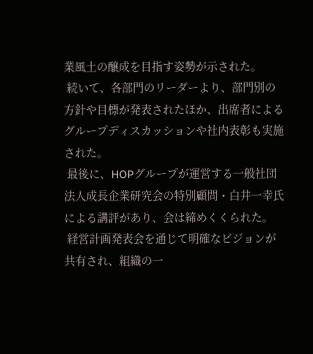業風土の醸成を目指す姿勢が示された。
 続いて、各部門のリーダーより、部門別の方針や目標が発表されたほか、出席者によるグループディスカッションや社内表彰も実施された。
 最後に、HOPグループが運営する一般社団法人成長企業研究会の特別顧問・白井一幸氏による講評があり、会は締めくくられた。
 経営計画発表会を通じて明確なビジョンが共有され、組織の一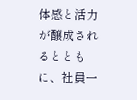体感と活力が醸成されるとともに、社員一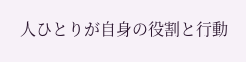人ひとりが自身の役割と行動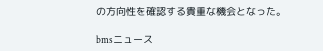の方向性を確認する貴重な機会となった。

bmsニュース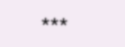***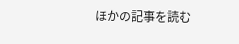ほかの記事を読む